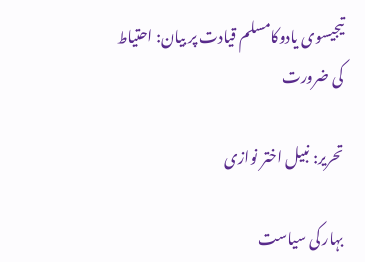تیجیسوی یادوکامسلم قیادت پر بیان: احتیاط کی ضرورت

تحریر: نبیل اختر نوازی

بہار کی سیاست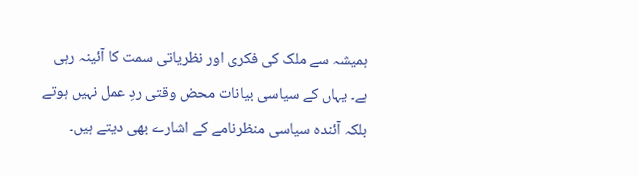ہمیشہ سے ملک کی فکری اور نظریاتی سمت کا آئینہ رہی ہے۔ یہاں کے سیاسی بیانات محض وقتی ردِ عمل نہیں ہوتے بلکہ آئندہ سیاسی منظرنامے کے اشارے بھی دیتے ہیں۔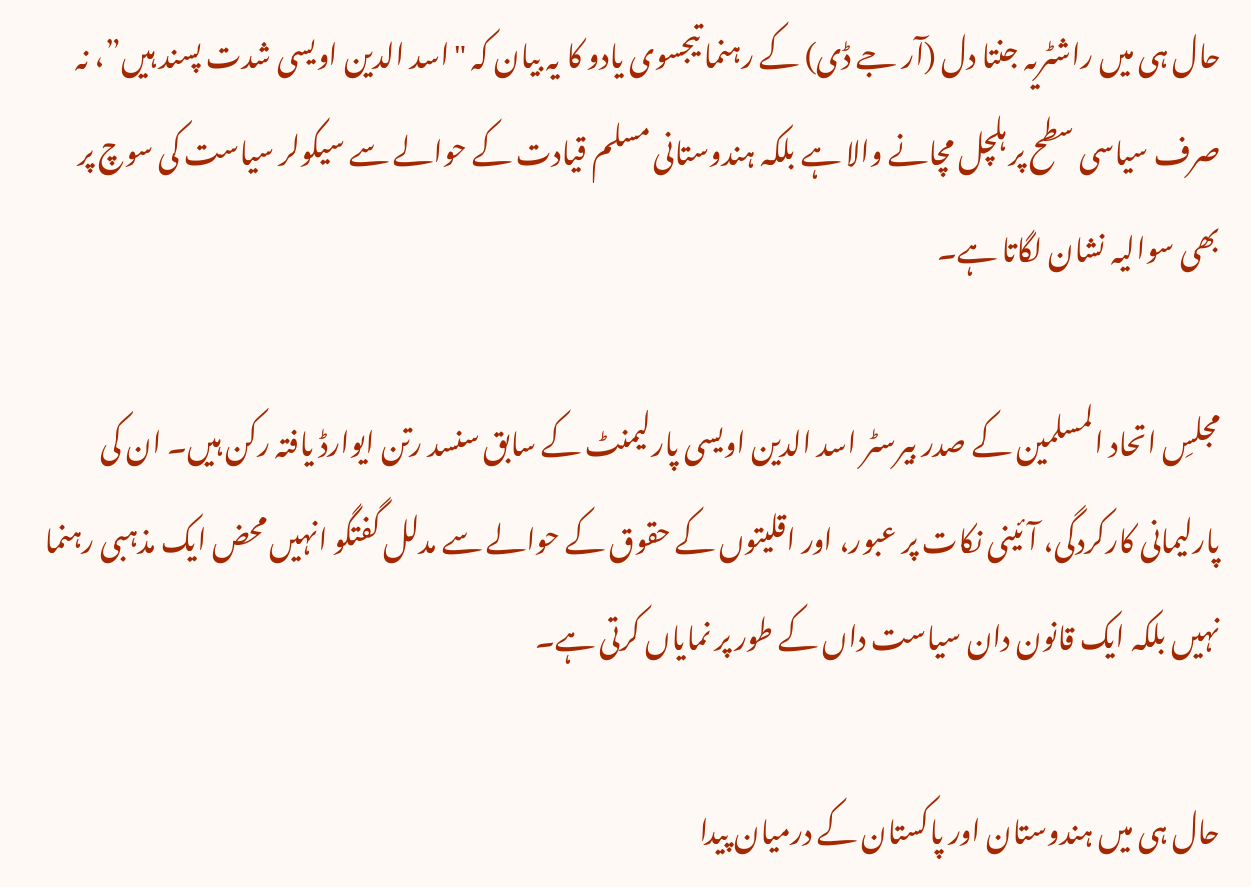حال ہی میں راشٹریہ جنتا دل (آر جے ڈی) کے رہنما تیجسوی یادو کا یہ بیان کہ "اسد الدین اویسی شدت پسند ہیں”، نہ صرف سیاسی سطح پر ہلچل مچانے والا ہے بلکہ ہندوستانی مسلم قیادت کے حوالے سے سیکولر سیاست کی سوچ پر بھی سوالیہ نشان لگاتا ہے۔

مجلسِ اتحاد المسلمین کے صدر بیرسٹر اسد الدین اویسی پارلیمنٹ کے سابق سنسد رتن ایوارڈ یافتہ رکن ہیں۔ ان کی پارلیمانی کارکردگی، آئینی نکات پر عبور، اور اقلیتوں کے حقوق کے حوالے سے مدلل گفتگو انہیں محض ایک مذہبی رہنما نہیں بلکہ ایک قانون دان سیاست داں کے طور پر نمایاں کرتی ہے۔

حال ہی میں ہندوستان اور پاکستان کے درمیان پیدا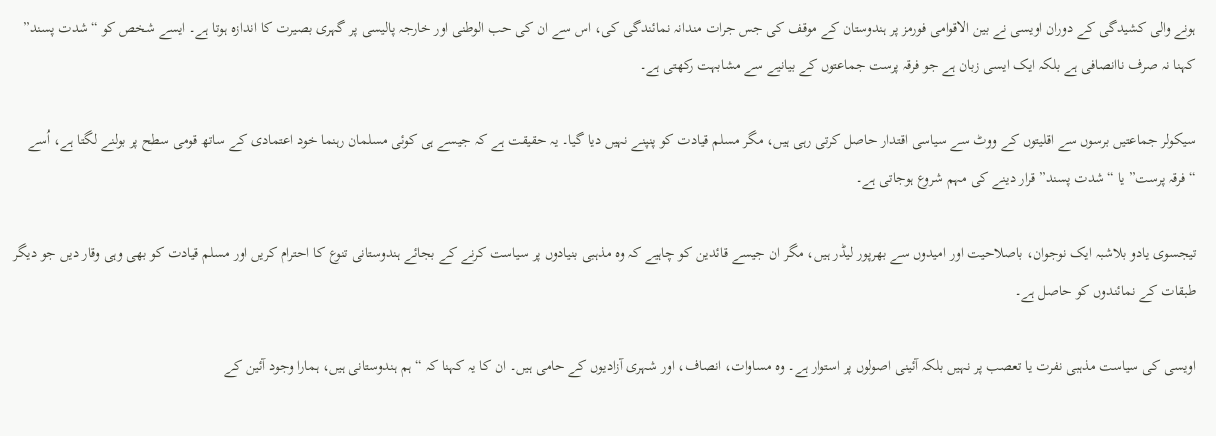ہونے والی کشیدگی کے دوران اویسی نے بین الاقوامی فورمز پر ہندوستان کے موقف کی جس جرات مندانہ نمائندگی کی، اس سے ان کی حب الوطنی اور خارجہ پالیسی پر گہری بصیرت کا اندازہ ہوتا ہے۔ ایسے شخص کو “شدت پسند” کہنا نہ صرف ناانصافی ہے بلکہ ایک ایسی زبان ہے جو فرقہ پرست جماعتوں کے بیانیے سے مشابہت رکھتی ہے۔

سیکولر جماعتیں برسوں سے اقلیتوں کے ووٹ سے سیاسی اقتدار حاصل کرتی رہی ہیں، مگر مسلم قیادت کو پنپنے نہیں دیا گیا۔ یہ حقیقت ہے کہ جیسے ہی کوئی مسلمان رہنما خود اعتمادی کے ساتھ قومی سطح پر بولنے لگتا ہے، اُسے “فرقہ پرست” یا “شدت پسند” قرار دینے کی مہم شروع ہوجاتی ہے۔

تیجسوی یادو بلاشبہ ایک نوجوان، باصلاحیت اور امیدوں سے بھرپور لیڈر ہیں، مگر ان جیسے قائدین کو چاہیے کہ وہ مذہبی بنیادوں پر سیاست کرنے کے بجائے ہندوستانی تنوع کا احترام کریں اور مسلم قیادت کو بھی وہی وقار دیں جو دیگر طبقات کے نمائندوں کو حاصل ہے۔

اویسی کی سیاست مذہبی نفرت یا تعصب پر نہیں بلکہ آئینی اصولوں پر استوار ہے۔ وہ مساوات، انصاف، اور شہری آزادیوں کے حامی ہیں۔ ان کا یہ کہنا کہ “ہم ہندوستانی ہیں، ہمارا وجود آئین کے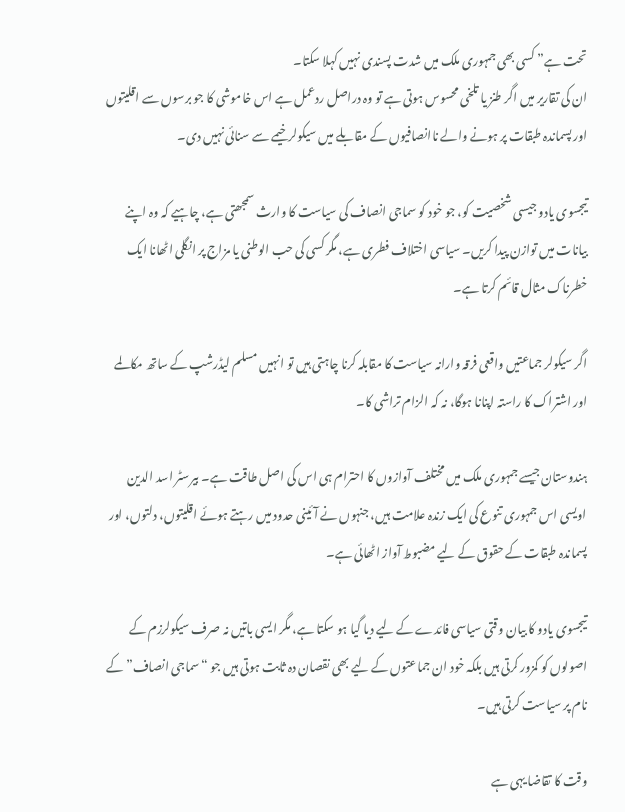تحت ہے” کسی بھی جمہوری ملک میں شدت پسندی نہیں کہلا سکتا۔
ان کی تقاریر میں اگر طنز یا تلخی محسوس ہوتی ہے تو وہ دراصل ردعمل ہے اس خاموشی کا جو برسوں سے اقلیتوں اور پسماندہ طبقات پر ہونے والے ناانصافیوں کے مقابلے میں سیکولر خیمے سے سنائی نہیں دی۔

تیجسوی یادو جیسی شخصیت کو، جو خود کو سماجی انصاف کی سیاست کا وارث سمجھتی ہے، چاہیے کہ وہ اپنے بیانات میں توازن پیدا کریں۔ سیاسی اختلاف فطری ہے، مگر کسی کی حب الوطنی یا مزاج پر انگلی اٹھانا ایک خطرناک مثال قائم کرتا ہے۔

اگر سیکولر جماعتیں واقعی فرقہ وارانہ سیاست کا مقابلہ کرنا چاہتی ہیں تو انہیں مسلم لیڈرشپ کے ساتھ مکالمے اور اشتراک کا راستہ اپنانا ہوگا، نہ کہ الزام تراشی کا۔

ہندوستان جیسے جمہوری ملک میں مختلف آوازوں کا احترام ہی اس کی اصل طاقت ہے۔ بیرسٹر اسد الدین اویسی اس جمہوری تنوع کی ایک زندہ علامت ہیں، جنہوں نے آئینی حدود میں رہتے ہوئے اقلیتوں، دلتوں، اور پسماندہ طبقات کے حقوق کے لیے مضبوط آواز اٹھائی ہے۔

تیجسوی یادو کا بیان وقتی سیاسی فائدے کے لیے دیا گیا ہو سکتا ہے، مگر ایسی باتیں نہ صرف سیکولرزم کے اصولوں کو کمزور کرتی ہیں بلکہ خود ان جماعتوں کے لیے بھی نقصان دہ ثابت ہوتی ہیں جو “سماجی انصاف” کے نام پر سیاست کرتی ہیں۔

وقت کا تقاضا یہی ہے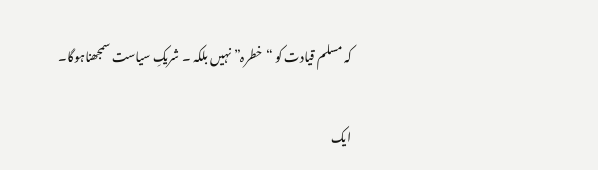کہ مسلم قیادت کو “خطرہ” نہیں بلکہ ۔ شریکِ سیاست سمجھناہوگا۔

ایک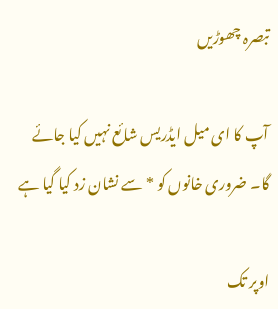تبصرہ چھوڑیں

آپ کا ای میل ایڈریس شائع نہیں کیا جائے گا۔ ضروری خانوں کو * سے نشان زد کیا گیا ہے

اوپر تک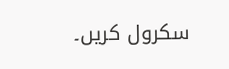سکرول کریں۔